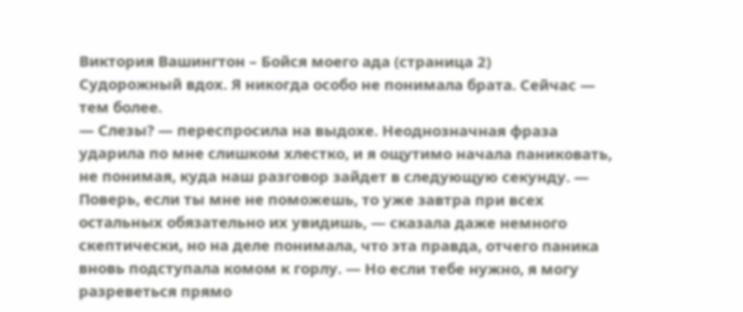Виктория Вашингтон – Бойся моего ада (страница 2)
Судорожный вдох. Я никогда особо не понимала брата. Сейчас — тем более.
— Слезы? — переспросила на выдохе. Неоднозначная фраза ударила по мне слишком хлестко, и я ощутимо начала паниковать, не понимая, куда наш разговор зайдет в следующую секунду. — Поверь, если ты мне не поможешь, то уже завтра при всех остальных обязательно их увидишь, — сказала даже немного скептически, но на деле понимала, что эта правда, отчего паника вновь подступала комом к горлу. — Но если тебе нужно, я могу разреветься прямо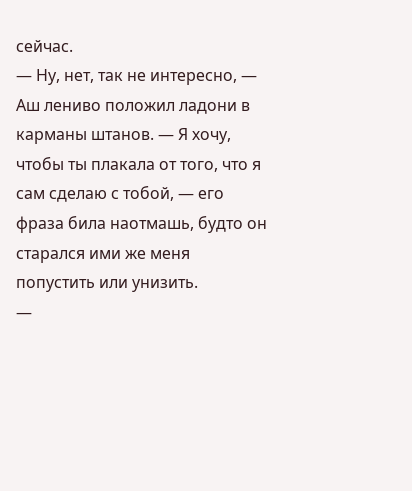сейчас.
— Ну, нет, так не интересно, — Аш лениво положил ладони в карманы штанов. — Я хочу, чтобы ты плакала от того, что я сам сделаю с тобой, — его фраза била наотмашь, будто он старался ими же меня попустить или унизить.
—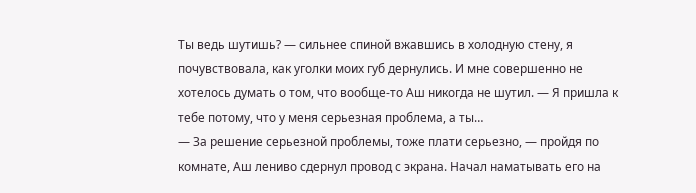Ты ведь шутишь? — сильнее спиной вжавшись в холодную стену, я почувствовала, как уголки моих губ дернулись. И мне совершенно не хотелось думать о том, что вообще-то Аш никогда не шутил. — Я пришла к тебе потому, что у меня серьезная проблема, а ты…
— За решение серьезной проблемы, тоже плати серьезно, — пройдя по комнате, Аш лениво сдернул провод с экрана. Начал наматывать его на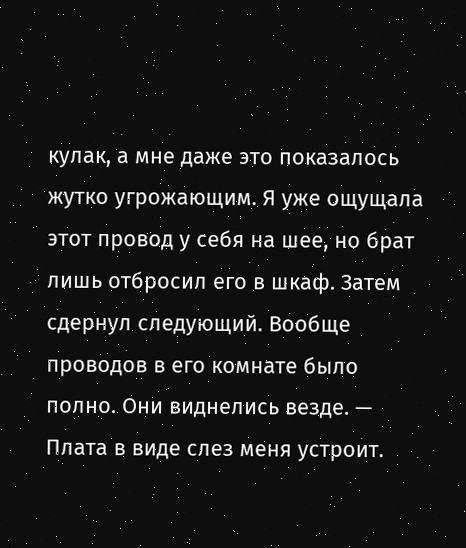кулак, а мне даже это показалось жутко угрожающим. Я уже ощущала этот провод у себя на шее, но брат лишь отбросил его в шкаф. Затем сдернул следующий. Вообще проводов в его комнате было полно. Они виднелись везде. — Плата в виде слез меня устроит.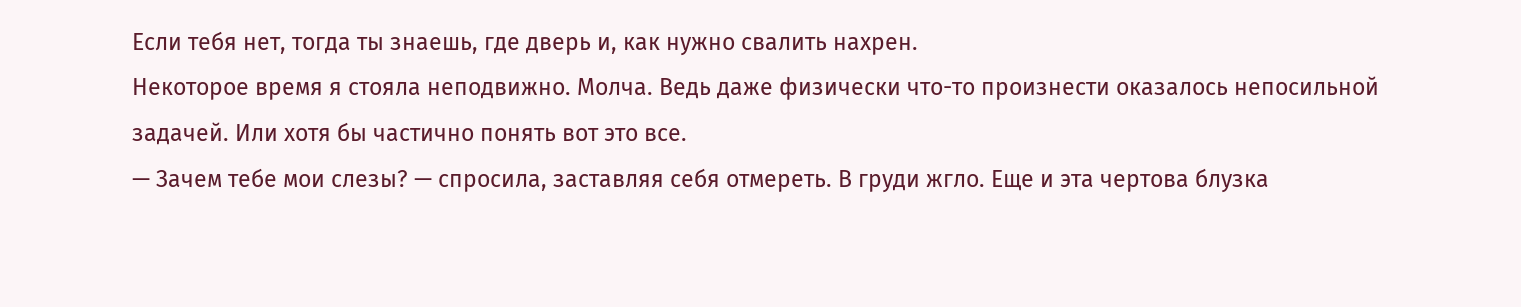Если тебя нет, тогда ты знаешь, где дверь и, как нужно свалить нахрен.
Некоторое время я стояла неподвижно. Молча. Ведь даже физически что-то произнести оказалось непосильной задачей. Или хотя бы частично понять вот это все.
— Зачем тебе мои слезы? — спросила, заставляя себя отмереть. В груди жгло. Еще и эта чертова блузка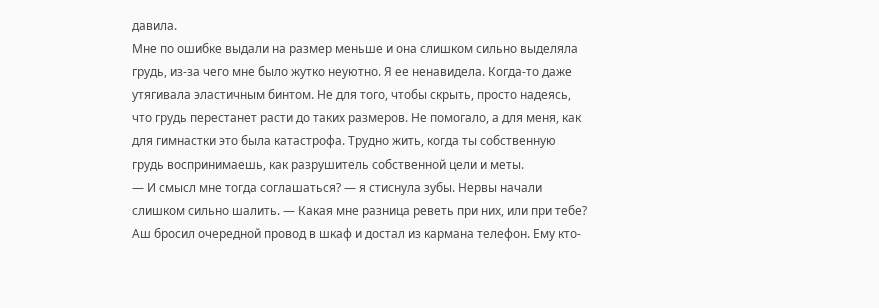давила.
Мне по ошибке выдали на размер меньше и она слишком сильно выделяла грудь, из-за чего мне было жутко неуютно. Я ее ненавидела. Когда-то даже утягивала эластичным бинтом. Не для того, чтобы скрыть, просто надеясь, что грудь перестанет расти до таких размеров. Не помогало, а для меня, как для гимнастки это была катастрофа. Трудно жить, когда ты собственную грудь воспринимаешь, как разрушитель собственной цели и меты.
— И смысл мне тогда соглашаться? — я стиснула зубы. Нервы начали слишком сильно шалить. — Какая мне разница реветь при них, или при тебе?
Аш бросил очередной провод в шкаф и достал из кармана телефон. Ему кто-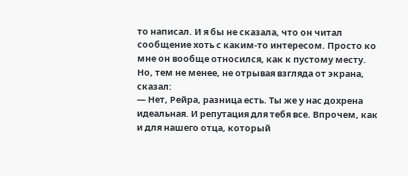то написал. И я бы не сказала, что он читал сообщение хоть с каким-то интересом. Просто ко мне он вообще относился, как к пустому месту. Но, тем не менее, не отрывая взгляда от экрана, сказал:
— Нет, Рейра, разница есть. Ты же у нас дохрена идеальная. И репутация для тебя все. Впрочем, как и для нашего отца, который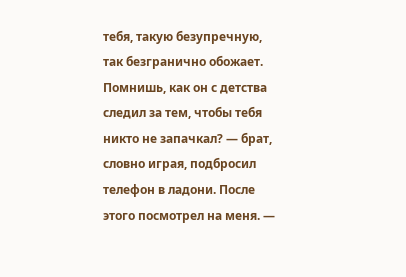тебя, такую безупречную, так безгранично обожает. Помнишь, как он с детства следил за тем, чтобы тебя никто не запачкал? — брат, словно играя, подбросил телефон в ладони. После этого посмотрел на меня. —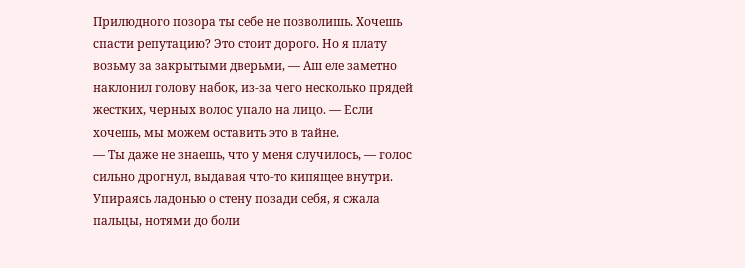Прилюдного позора ты себе не позволишь. Хочешь спасти репутацию? Это стоит дорого. Но я плату возьму за закрытыми дверьми, — Аш еле заметно наклонил голову набок, из-за чего несколько прядей жестких, черных волос упало на лицо. — Если хочешь, мы можем оставить это в тайне.
— Ты даже не знаешь, что у меня случилось, — голос сильно дрогнул, выдавая что-то кипящее внутри. Упираясь ладонью о стену позади себя, я сжала пальцы, нотями до боли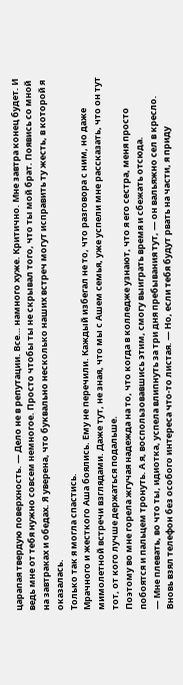царапая твердую поверхность. — Дело не в репутации. Все… намного хуже. Критично. Мне завтра конец будет. И ведь мне от тебя нужно совсем немногое. Просто чтобы ты не скрывал того, что ты мой брат. Появись со мной на завтраках и обедах. Я уверена, что буквально несколько наших встреч могут исправить ту жесть, в которой я оказалась.
Только так я могла спастись.
Мрачного и жесткого Аша боялись. Ему не перечили. Каждый избегал не то, что разговора с ним, но даже мимолетной встречи взглядами. Даже тут, не зная, что мы с Ашем семья, уже успели мне рассказать, что он тут тот, от кого лучше держаться подальше.
Поэтому во мне горела жгучая надежда на то, что когда в колледже узнают, что я его сестра, меня просто побоятся и пальцем тронуть. А я, воспользовавшись этим, смогу выиграть время и сбежать отсюда.
— Мне плевать, во что ты, идиотка, успела влипнуть за три дня пребывания тут, — он вальяжно сел в кресло. Вновь взял телефон без особого интереса что-то листая. — Но, если тебя будут рвать на части, я приду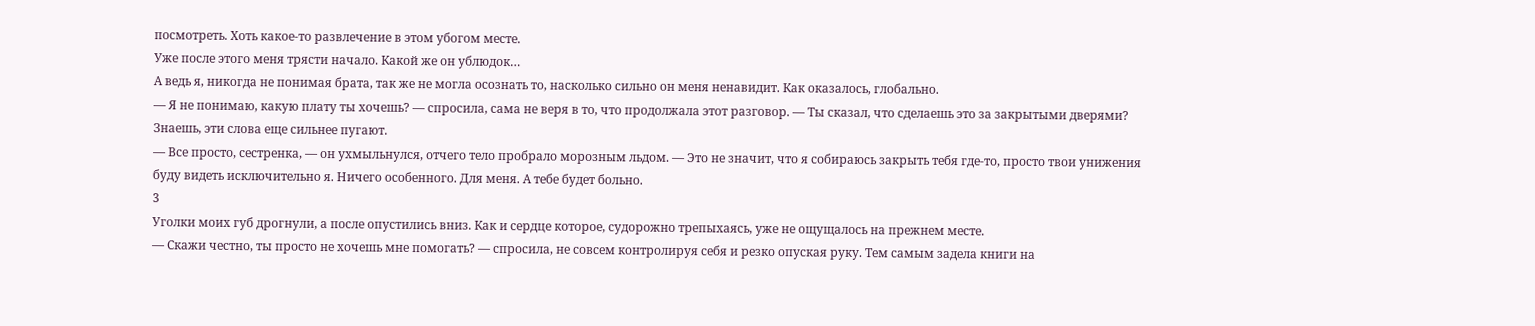посмотреть. Хоть какое-то развлечение в этом убогом месте.
Уже после этого меня трясти начало. Какой же он ублюдок…
А ведь я, никогда не понимая брата, так же не могла осознать то, насколько сильно он меня ненавидит. Как оказалось, глобально.
— Я не понимаю, какую плату ты хочешь? — спросила, сама не веря в то, что продолжала этот разговор. — Ты сказал, что сделаешь это за закрытыми дверями? Знаешь, эти слова еще сильнее пугают.
— Все просто, сестренка, — он ухмыльнулся, отчего тело пробрало морозным льдом. — Это не значит, что я собираюсь закрыть тебя где-то, просто твои унижения буду видеть исключительно я. Ничего особенного. Для меня. А тебе будет больно.
3
Уголки моих губ дрогнули, а после опустились вниз. Как и сердце которое, судорожно трепыхаясь, уже не ощущалось на прежнем месте.
— Скажи честно, ты просто не хочешь мне помогать? — спросила, не совсем контролируя себя и резко опуская руку. Тем самым задела книги на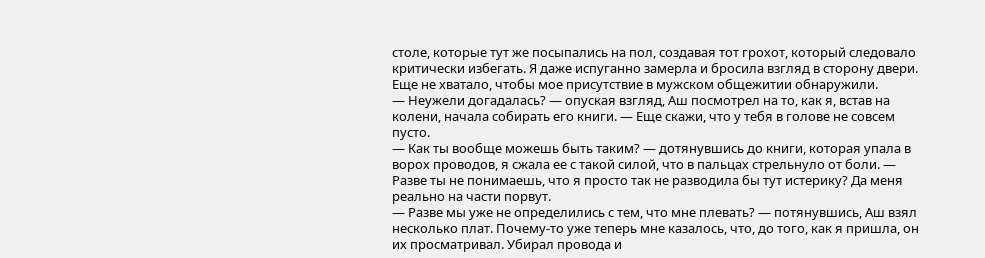столе, которые тут же посыпались на пол, создавая тот грохот, который следовало критически избегать. Я даже испуганно замерла и бросила взгляд в сторону двери. Еще не хватало, чтобы мое присутствие в мужском общежитии обнаружили.
— Неужели догадалась? — опуская взгляд, Аш посмотрел на то, как я, встав на колени, начала собирать его книги. — Еще скажи, что у тебя в голове не совсем пусто.
— Как ты вообще можешь быть таким? — дотянувшись до книги, которая упала в ворох проводов, я сжала ее с такой силой, что в пальцах стрельнуло от боли. — Разве ты не понимаешь, что я просто так не разводила бы тут истерику? Да меня реально на части порвут.
— Разве мы уже не определились с тем, что мне плевать? — потянувшись, Аш взял несколько плат. Почему-то уже теперь мне казалось, что, до того, как я пришла, он их просматривал. Убирал провода и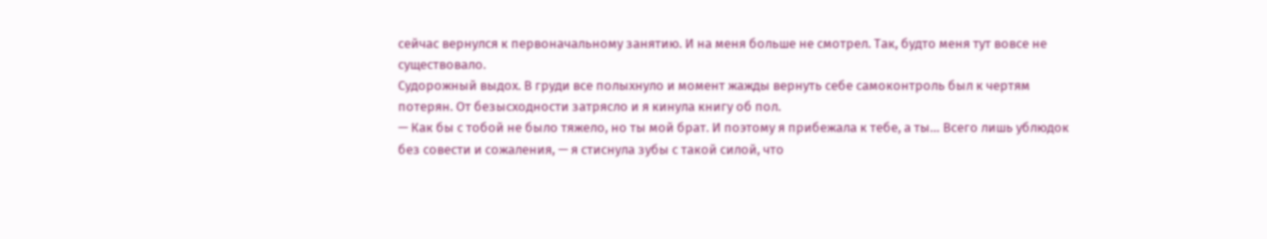сейчас вернулся к первоначальному занятию. И на меня больше не смотрел. Так, будто меня тут вовсе не существовало.
Судорожный выдох. В груди все полыхнуло и момент жажды вернуть себе самоконтроль был к чертям потерян. От безысходности затрясло и я кинула книгу об пол.
— Как бы с тобой не было тяжело, но ты мой брат. И поэтому я прибежала к тебе, а ты… Всего лишь ублюдок без совести и сожаления, — я стиснула зубы с такой силой, что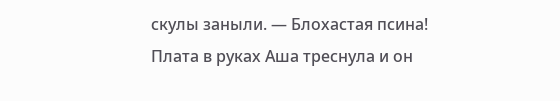скулы заныли. — Блохастая псина!
Плата в руках Аша треснула и он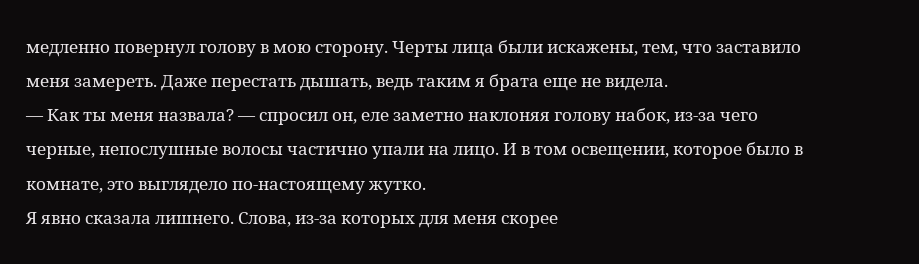медленно повернул голову в мою сторону. Черты лица были искажены, тем, что заставило меня замереть. Даже перестать дышать, ведь таким я брата еще не видела.
— Как ты меня назвала? — спросил он, еле заметно наклоняя голову набок, из-за чего черные, непослушные волосы частично упали на лицо. И в том освещении, которое было в комнате, это выглядело по-настоящему жутко.
Я явно сказала лишнего. Слова, из-за которых для меня скорее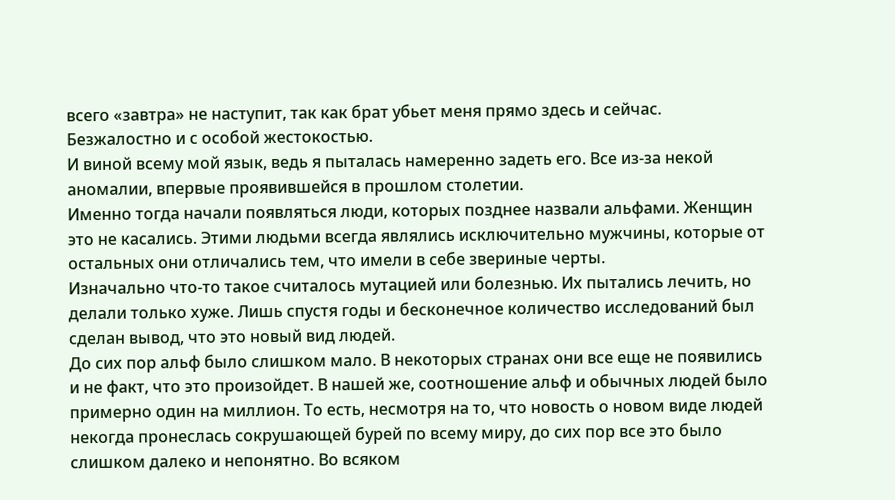всего «завтра» не наступит, так как брат убьет меня прямо здесь и сейчас. Безжалостно и с особой жестокостью.
И виной всему мой язык, ведь я пыталась намеренно задеть его. Все из-за некой аномалии, впервые проявившейся в прошлом столетии.
Именно тогда начали появляться люди, которых позднее назвали альфами. Женщин это не касались. Этими людьми всегда являлись исключительно мужчины, которые от остальных они отличались тем, что имели в себе звериные черты.
Изначально что-то такое считалось мутацией или болезнью. Их пытались лечить, но делали только хуже. Лишь спустя годы и бесконечное количество исследований был сделан вывод, что это новый вид людей.
До сих пор альф было слишком мало. В некоторых странах они все еще не появились и не факт, что это произойдет. В нашей же, соотношение альф и обычных людей было примерно один на миллион. То есть, несмотря на то, что новость о новом виде людей некогда пронеслась сокрушающей бурей по всему миру, до сих пор все это было слишком далеко и непонятно. Во всяком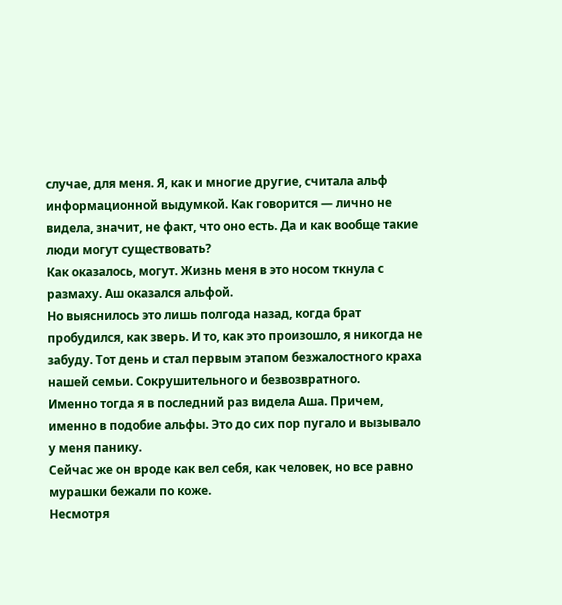случае, для меня. Я, как и многие другие, считала альф информационной выдумкой. Как говорится — лично не видела, значит, не факт, что оно есть. Да и как вообще такие люди могут существовать?
Как оказалось, могут. Жизнь меня в это носом ткнула с размаху. Аш оказался альфой.
Но выяснилось это лишь полгода назад, когда брат пробудился, как зверь. И то, как это произошло, я никогда не забуду. Тот день и стал первым этапом безжалостного краха нашей семьи. Сокрушительного и безвозвратного.
Именно тогда я в последний раз видела Аша. Причем, именно в подобие альфы. Это до сих пор пугало и вызывало у меня панику.
Сейчас же он вроде как вел себя, как человек, но все равно мурашки бежали по коже.
Несмотря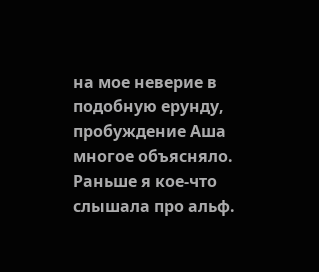на мое неверие в подобную ерунду, пробуждение Аша многое объясняло.
Раньше я кое-что слышала про альф.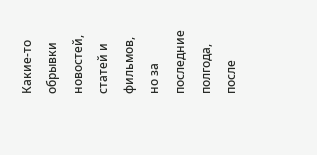Какие-то обрывки новостей, статей и фильмов, но за последние полгода, после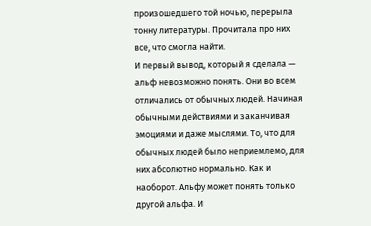произошедшего той ночью, перерыла тонну литературы. Прочитала про них все, что смогла найти.
И первый вывод, который я сделала — альф невозможно понять. Они во всем отличались от обычных людей. Начиная обычными действиями и заканчивая эмоциями и даже мыслями. То, что для обычных людей было неприемлемо, для них абсолютно нормально. Как и наоборот. Альфу может понять только другой альфа. И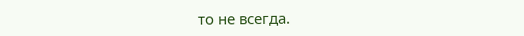то не всегда.